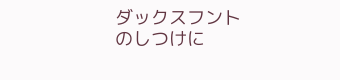ダックスフントのしつけに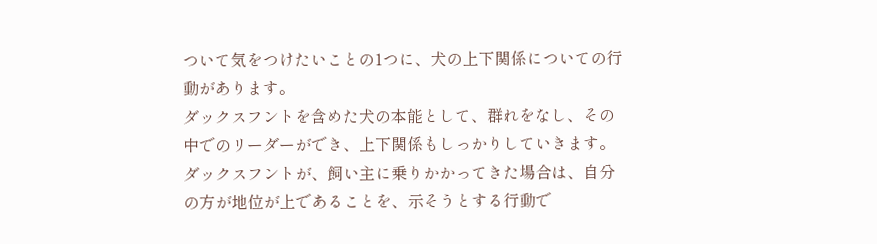ついて気をつけたいことの1つに、犬の上下関係についての行動があります。
ダックスフントを含めた犬の本能として、群れをなし、その中でのリーダーができ、上下関係もしっかりしていきます。
ダックスフントが、飼い主に乗りかかってきた場合は、自分の方が地位が上であることを、示そうとする行動で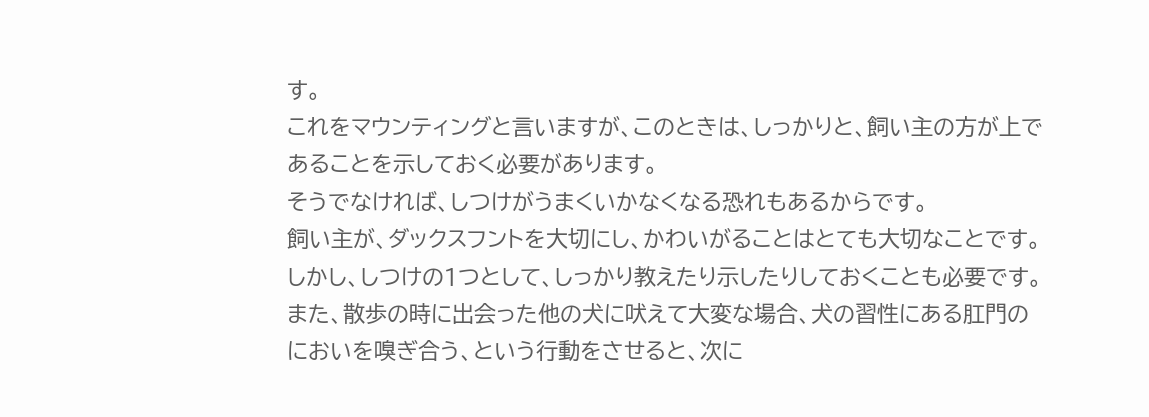す。
これをマウンティングと言いますが、このときは、しっかりと、飼い主の方が上であることを示しておく必要があります。
そうでなければ、しつけがうまくいかなくなる恐れもあるからです。
飼い主が、ダックスフントを大切にし、かわいがることはとても大切なことです。
しかし、しつけの1つとして、しっかり教えたり示したりしておくことも必要です。
また、散歩の時に出会った他の犬に吠えて大変な場合、犬の習性にある肛門のにおいを嗅ぎ合う、という行動をさせると、次に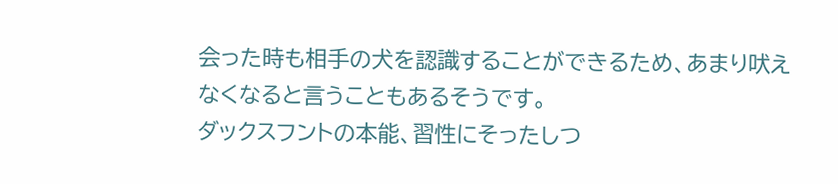会った時も相手の犬を認識することができるため、あまり吠えなくなると言うこともあるそうです。
ダックスフントの本能、習性にそったしつ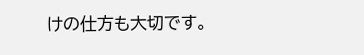けの仕方も大切です。